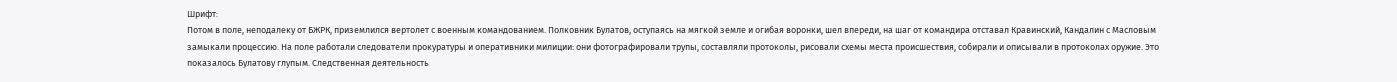Шрифт:
Потом в поле, неподалеку от БЖРК, приземлился вертолет с военным командованием. Полковник Булатов, оступаясь на мягкой земле и огибая воронки, шел впереди, на шаг от командира отставал Кравинский, Кандалин с Масловым замыкали процессию. На поле работали следователи прокуратуры и оперативники милиции: они фотографировали трупы, составляли протоколы, рисовали схемы места происшествия, собирали и описывали в протоколах оружие. Это показалось Булатову глупым. Следственная деятельность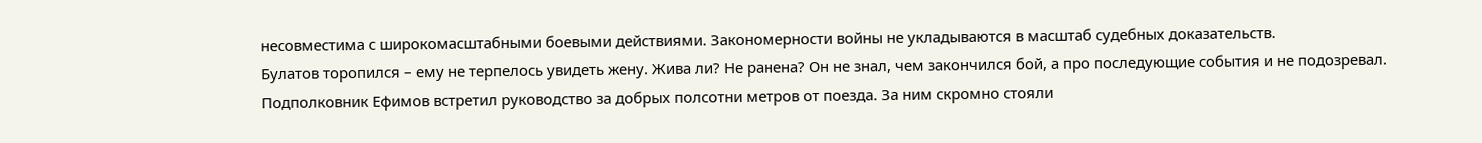несовместима с широкомасштабными боевыми действиями. Закономерности войны не укладываются в масштаб судебных доказательств.
Булатов торопился – ему не терпелось увидеть жену. Жива ли? Не ранена? Он не знал, чем закончился бой, а про последующие события и не подозревал.
Подполковник Ефимов встретил руководство за добрых полсотни метров от поезда. За ним скромно стояли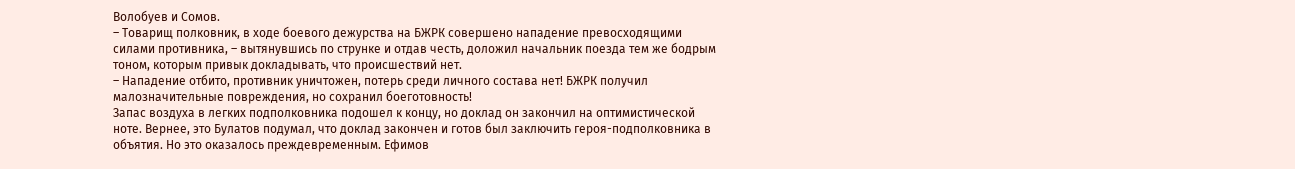Волобуев и Сомов.
– Товарищ полковник, в ходе боевого дежурства на БЖРК совершено нападение превосходящими силами противника, – вытянувшись по струнке и отдав честь, доложил начальник поезда тем же бодрым тоном, которым привык докладывать, что происшествий нет.
– Нападение отбито, противник уничтожен, потерь среди личного состава нет! БЖРК получил малозначительные повреждения, но сохранил боеготовность!
Запас воздуха в легких подполковника подошел к концу, но доклад он закончил на оптимистической ноте. Вернее, это Булатов подумал, что доклад закончен и готов был заключить героя-подполковника в объятия. Но это оказалось преждевременным. Ефимов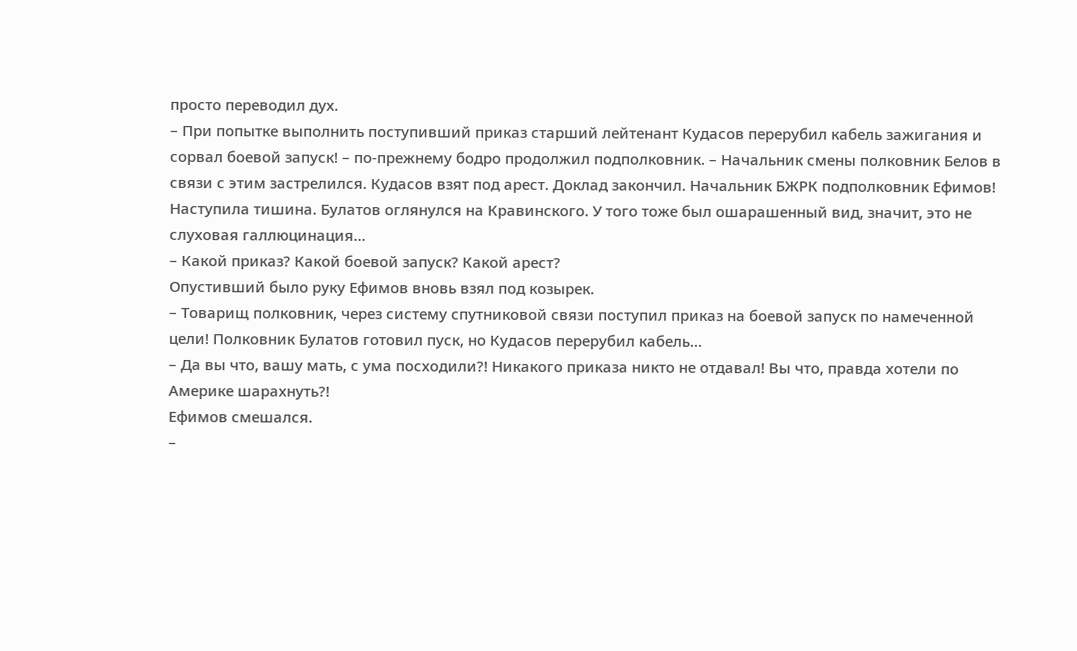просто переводил дух.
– При попытке выполнить поступивший приказ старший лейтенант Кудасов перерубил кабель зажигания и сорвал боевой запуск! – по-прежнему бодро продолжил подполковник. – Начальник смены полковник Белов в связи с этим застрелился. Кудасов взят под арест. Доклад закончил. Начальник БЖРК подполковник Ефимов!
Наступила тишина. Булатов оглянулся на Кравинского. У того тоже был ошарашенный вид, значит, это не слуховая галлюцинация…
– Какой приказ? Какой боевой запуск? Какой арест?
Опустивший было руку Ефимов вновь взял под козырек.
– Товарищ полковник, через систему спутниковой связи поступил приказ на боевой запуск по намеченной цели! Полковник Булатов готовил пуск, но Кудасов перерубил кабель…
– Да вы что, вашу мать, с ума посходили?! Никакого приказа никто не отдавал! Вы что, правда хотели по Америке шарахнуть?!
Ефимов смешался.
–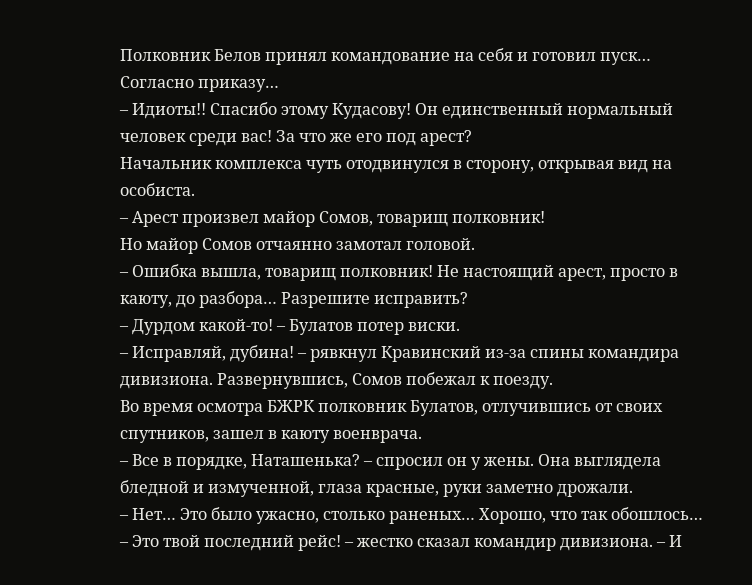Полковник Белов принял командование на себя и готовил пуск… Согласно приказу…
– Идиоты!! Спасибо этому Кудасову! Он единственный нормальный человек среди вас! За что же его под арест?
Начальник комплекса чуть отодвинулся в сторону, открывая вид на особиста.
– Арест произвел майор Сомов, товарищ полковник!
Но майор Сомов отчаянно замотал головой.
– Ошибка вышла, товарищ полковник! Не настоящий арест, просто в каюту, до разбора… Разрешите исправить?
– Дурдом какой-то! – Булатов потер виски.
– Исправляй, дубина! – рявкнул Кравинский из-за спины командира дивизиона. Развернувшись, Сомов побежал к поезду.
Во время осмотра БЖРК полковник Булатов, отлучившись от своих спутников, зашел в каюту военврача.
– Все в порядке, Наташенька? – спросил он у жены. Она выглядела бледной и измученной, глаза красные, руки заметно дрожали.
– Нет… Это было ужасно, столько раненых… Хорошо, что так обошлось…
– Это твой последний рейс! – жестко сказал командир дивизиона. – И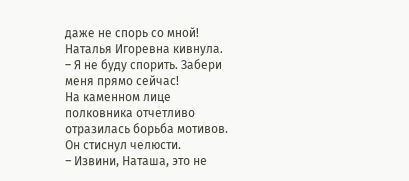даже не спорь со мной!
Наталья Игоревна кивнула.
– Я не буду спорить. Забери меня прямо сейчас!
На каменном лице полковника отчетливо отразилась борьба мотивов. Он стиснул челюсти.
– Извини, Наташа, это не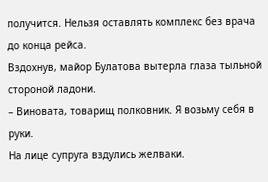получится. Нельзя оставлять комплекс без врача до конца рейса.
Вздохнув, майор Булатова вытерла глаза тыльной стороной ладони.
– Виновата, товарищ полковник. Я возьму себя в руки.
На лице супруга вздулись желваки.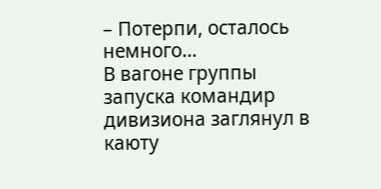– Потерпи, осталось немного…
В вагоне группы запуска командир дивизиона заглянул в каюту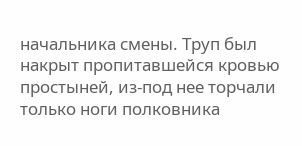начальника смены. Труп был накрыт пропитавшейся кровью простыней, из-под нее торчали только ноги полковника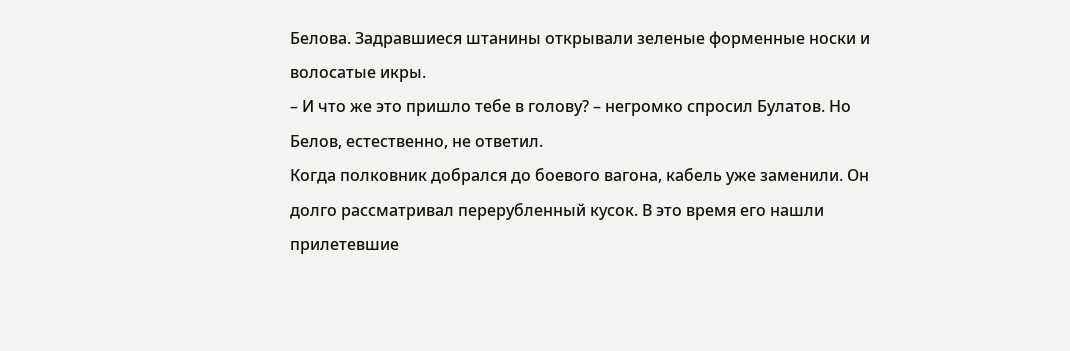Белова. Задравшиеся штанины открывали зеленые форменные носки и волосатые икры.
– И что же это пришло тебе в голову? – негромко спросил Булатов. Но Белов, естественно, не ответил.
Когда полковник добрался до боевого вагона, кабель уже заменили. Он долго рассматривал перерубленный кусок. В это время его нашли прилетевшие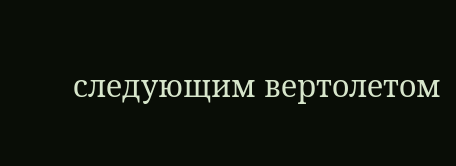следующим вертолетом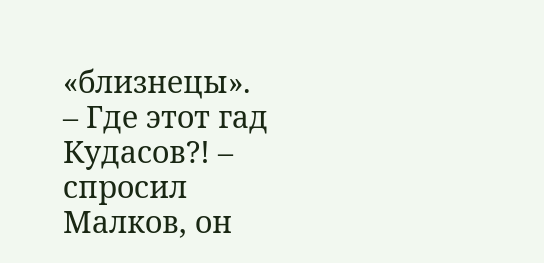«близнецы».
– Где этот гад Кудасов?! – спросил Малков, он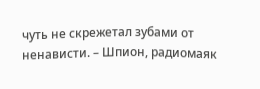чуть не скрежетал зубами от ненависти. – Шпион, радиомаяк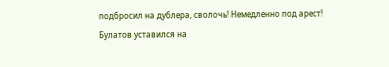подбросил на дублера, сволочь! Немедленно под арест!
Булатов уставился на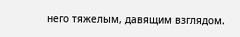него тяжелым, давящим взглядом.